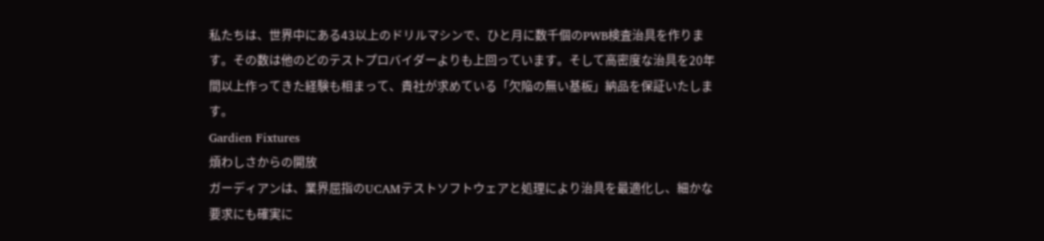私たちは、世界中にある43以上のドリルマシンで、ひと月に数千個のPWB検査治具を作ります。その数は他のどのテストプロバイダーよりも上回っています。そして高密度な治具を20年間以上作ってきた経験も相まって、貴社が求めている「欠陥の無い基板」納品を保証いたします。
Gardien Fixtures
煩わしさからの開放
ガーディアンは、業界屈指のUCAMテストソフトウェアと処理により治具を最適化し、細かな要求にも確実に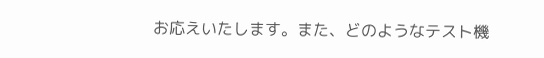お応えいたします。また、どのようなテスト機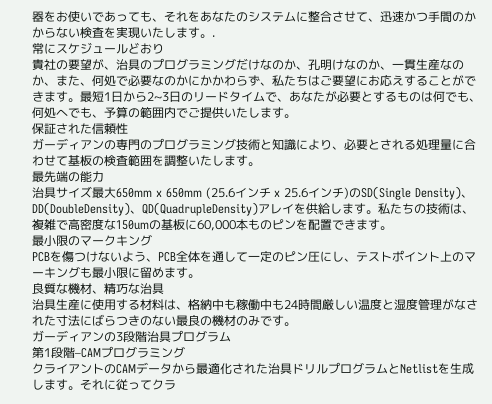器をお使いであっても、それをあなたのシステムに整合させて、迅速かつ手間のかからない検査を実現いたします。.
常にスケジュールどおり
貴社の要望が、治具のプログラミングだけなのか、孔明けなのか、一貫生産なのか、また、何処で必要なのかにかかわらず、私たちはご要望にお応えすることができます。最短1日から2~3日のリードタイムで、あなたが必要とするものは何でも、何処へでも、予算の範囲内でご提供いたします。
保証された信頼性
ガーディアンの専門のプログラミング技術と知識により、必要とされる処理量に合わせて基板の検査範囲を調整いたします。
最先端の能力
治具サイズ最大650mm x 650mm (25.6インチ x 25.6インチ)のSD(Single Density)、DD(DoubleDensity)、QD(QuadrupleDensity)アレイを供給します。私たちの技術は、複雑で高密度な150umの基板に60,000本ものピンを配置できます。
最小限のマークキング
PCBを傷つけないよう、PCB全体を通して一定のピン圧にし、テストポイント上のマーキングも最小限に留めます。
良質な機材、精巧な治具
治具生産に使用する材料は、格納中も稼働中も24時間厳しい温度と湿度管理がなされた寸法にばらつきのない最良の機材のみです。
ガーディアンの3段階治具プログラム
第1段階–CAMプログラミング
クライアントのCAMデータから最適化された治具ドリルプログラムとNetlistを生成します。それに従ってクラ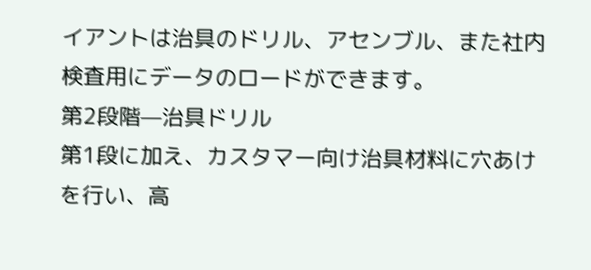イアントは治具のドリル、アセンブル、また社内検査用にデータのロードができます。
第2段階—治具ドリル
第1段に加え、カスタマー向け治具材料に穴あけを行い、高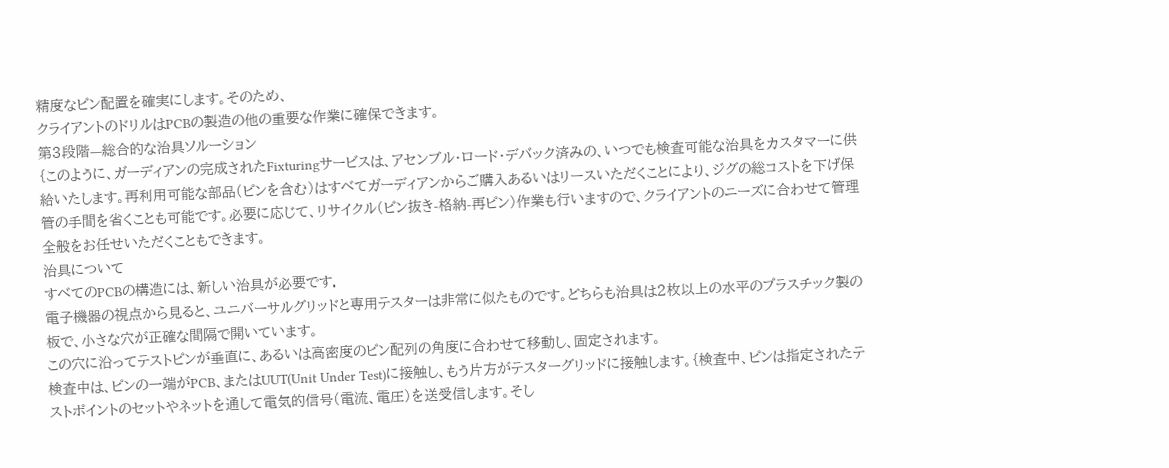精度なピン配置を確実にします。そのため、
クライアントのドリルはPCBの製造の他の重要な作業に確保できます。
第3段階—総合的な治具ソルーション
{このように、ガーディアンの完成されたFixturingサービスは、アセンブル・ロード・デバック済みの、いつでも検査可能な治具をカスタマーに供給いたします。再利用可能な部品(ピンを含む)はすべてガーディアンからご購入あるいはリースいただくことにより、ジグの総コストを下げ保管の手間を省くことも可能です。必要に応じて、リサイクル(ピン抜き-格納-再ピン)作業も行いますので、クライアントのニーズに合わせて管理全般をお任せいただくこともできます。
治具について
すべてのPCBの構造には、新しい治具が必要です.
電子機器の視点から見ると、ユニバーサルグリッドと専用テスターは非常に似たものです。どちらも治具は2枚以上の水平のプラスチック製の板で、小さな穴が正確な間隔で開いています。
この穴に沿ってテストピンが垂直に、あるいは高密度のピン配列の角度に合わせて移動し、固定されます。
検査中は、ピンの一端がPCB、またはUUT(Unit Under Test)に接触し、もう片方がテスターグリッドに接触します。{検査中、ピンは指定されたテストポイントのセットやネットを通して電気的信号(電流、電圧)を送受信します。そし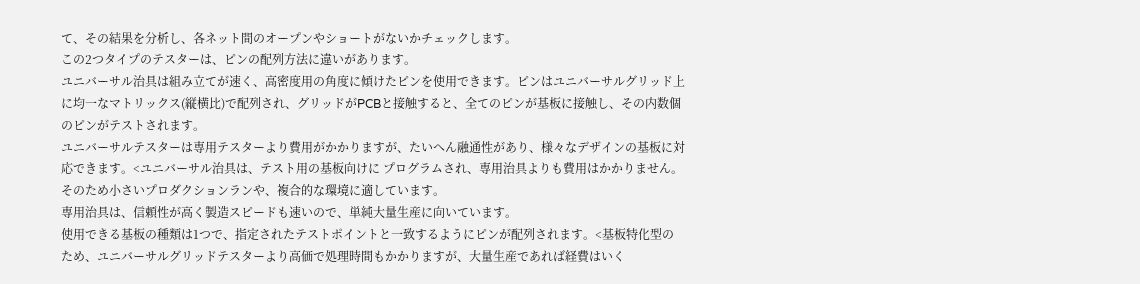て、その結果を分析し、各ネット間のオープンやショートがないかチェックします。
この2つタイプのテスターは、ピンの配列方法に違いがあります。
ユニバーサル治具は組み立てが速く、高密度用の角度に傾けたピンを使用できます。ピンはユニバーサルグリッド上に均一なマトリックス(縦横比)で配列され、グリッドがPCBと接触すると、全てのピンが基板に接触し、その内数個のピンがテストされます。
ユニバーサルテスターは専用テスターより費用がかかりますが、たいへん融通性があり、様々なデザインの基板に対応できます。<ユニバーサル治具は、テスト用の基板向けに プログラムされ、専用治具よりも費用はかかりません。そのため小さいプロダクションランや、複合的な環境に適しています。
専用治具は、信頼性が高く製造スピードも速いので、単純大量生産に向いています。
使用できる基板の種類は1つで、指定されたテストポイントと一致するようにピンが配列されます。<基板特化型のため、ユニバーサルグリッドテスターより高価で処理時間もかかりますが、大量生産であれば経費はいく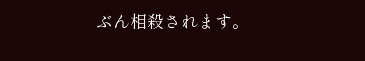ぶん相殺されます。